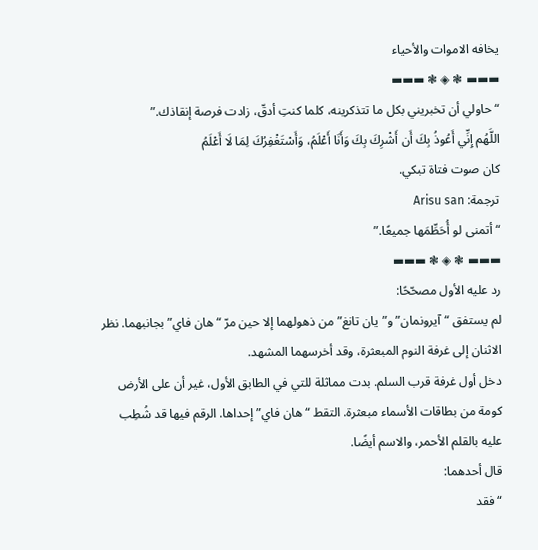يخافه الاموات والأحياء
▬▬▬ ❃ ◈ ❃ ▬▬▬
“حاولي أن تخبريني بكل ما تتذكرينه، كلما كنتِ أدقّ، زادت فرصة إنقاذك.”
اللَّهُم إِنِّي أَعُوذُ بِكَ أَن أَشْرِكَ بِكَ وَأَنَا أَعْلَمُ، وَأَسْتَغْفِرُكَ لِمَا لَا أَعْلَمُ
كان صوت فتاة تبكي.
ترجمة: Arisu san
“أتمنى لو أُحَطِّمَها جميعًا.”
▬▬▬ ❃ ◈ ❃ ▬▬▬
رد عليه الأول مصحّحًا:
لم يستفق “آيرونمان” و”يان تانغ” من ذهولهما إلا حين مرّ “هان فاي” بجانبهما. نظر الاثنان إلى غرفة النوم المبعثرة، وقد أخرسهما المشهد.
دخل أول غرفة قرب السلم. بدت مماثلة للتي في الطابق الأول، غير أن على الأرض كومة من بطاقات الأسماء مبعثرة. التقط “هان فاي” إحداها. الرقم فيها قد شُطِب عليه بالقلم الأحمر، والاسم أيضًا.
قال أحدهما:
“فقد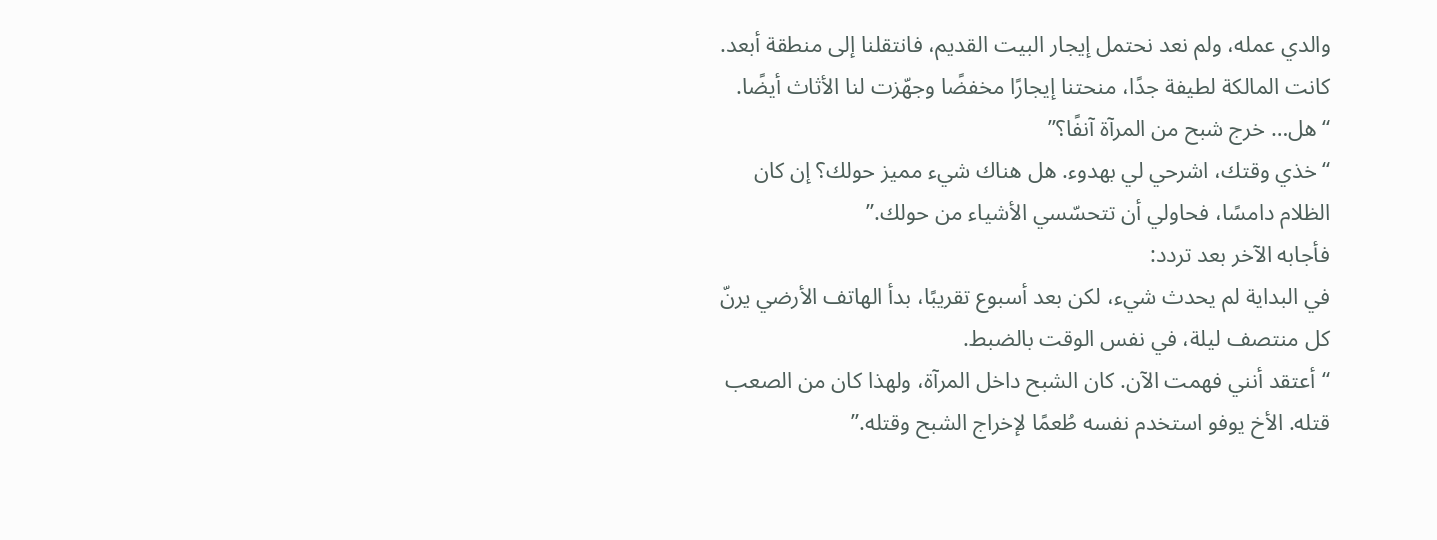والدي عمله، ولم نعد نحتمل إيجار البيت القديم، فانتقلنا إلى منطقة أبعد. كانت المالكة لطيفة جدًا، منحتنا إيجارًا مخفضًا وجهّزت لنا الأثاث أيضًا.
“هل… خرج شبح من المرآة آنفًا؟”
“خذي وقتك، اشرحي لي بهدوء. هل هناك شيء مميز حولك؟ إن كان الظلام دامسًا، فحاولي أن تتحسّسي الأشياء من حولك.”
فأجابه الآخر بعد تردد:
في البداية لم يحدث شيء، لكن بعد أسبوع تقريبًا، بدأ الهاتف الأرضي يرنّ كل منتصف ليلة، في نفس الوقت بالضبط.
“أعتقد أنني فهمت الآن. كان الشبح داخل المرآة، ولهذا كان من الصعب قتله. الأخ يوفو استخدم نفسه طُعمًا لإخراج الشبح وقتله.”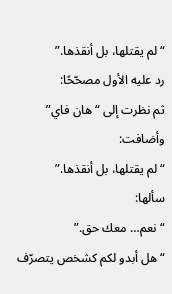“لم يقتلها، بل أنقذها.”
رد عليه الأول مصحّحًا:
ثم نظرت إلى “هان فاي” وأضافت:
“لم يقتلها، بل أنقذها.”
سألها:
“نعم… معك حق.”
“هل أبدو لكم كشخص يتصرّف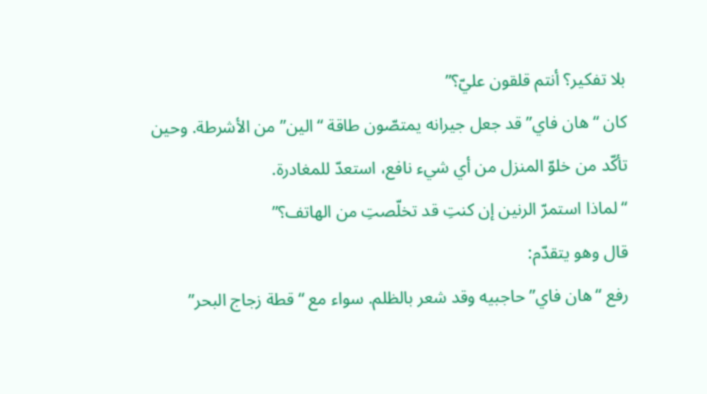بلا تفكير؟ أنتم قلقون عليّ؟”
كان “هان فاي” قد جعل جيرانه يمتصّون طاقة “الين” من الأشرطة. وحين تأكّد من خلوّ المنزل من أي شيء نافع، استعدّ للمغادرة.
“لماذا استمرّ الرنين إن كنتِ قد تخلّصتِ من الهاتف؟”
قال وهو يتقدّم:
رفع “هان فاي” حاجبيه وقد شعر بالظلم. سواء مع “قطة زجاج البحر”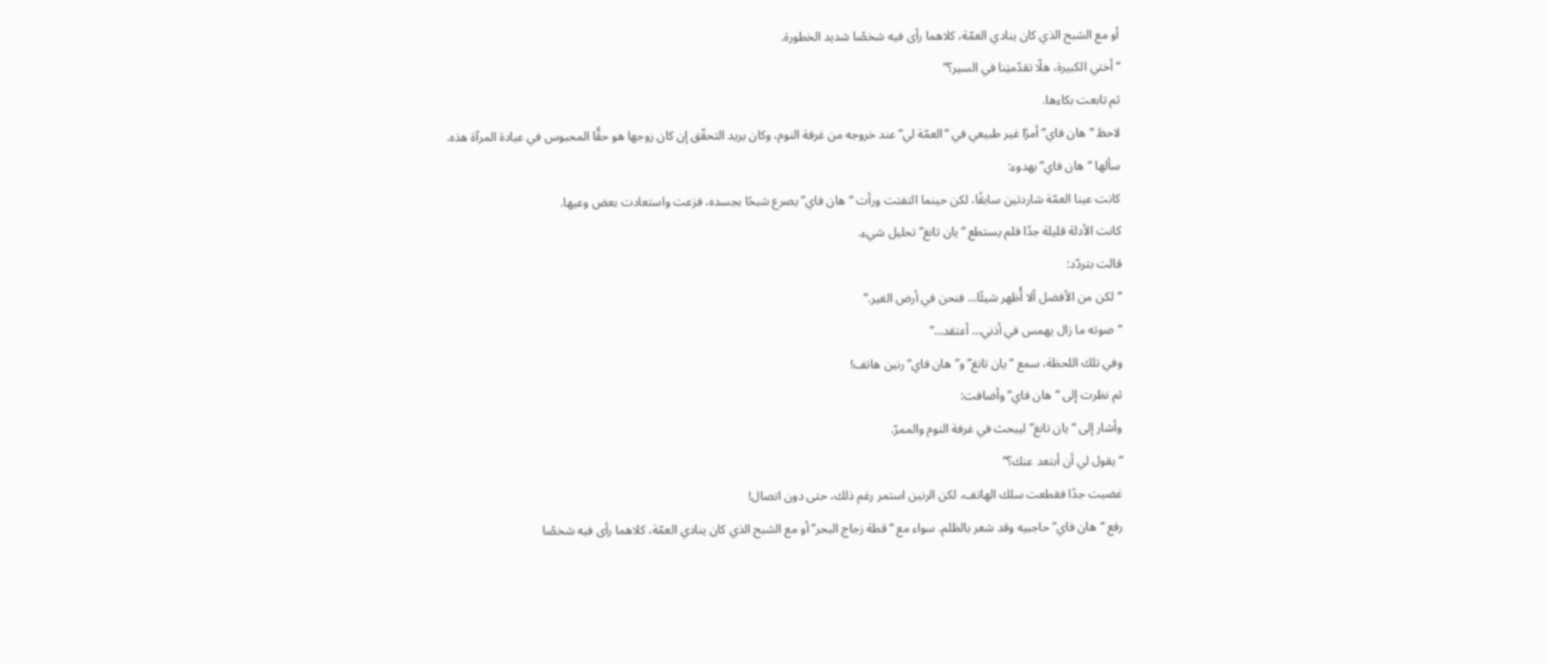أو مع الشبح الذي كان ينادي العمّة، كلاهما رأى فيه شخصًا شديد الخطورة.
“أختي الكبيرة، هلّا تقدّمتِنا في السير؟”
ثم تابعت بكاءها.
لاحظ “هان فاي” أمرًا غير طبيعي في “العمّة لي” عند خروجه من غرفة النوم، وكان يريد التحقّق إن كان زوجها هو حقًّا المحبوس في عيادة المرآة هذه.
سألها “هان فاي” بهدوء:
كانت عينا العمّة شاردتين سابقًا، لكن حينما التفتت ورأت “هان فاي” يصرع شبحًا بجسده، فزعت واستعادت بعض وعيها.
كانت الأدلة قليلة جدًا فلم يستطع “يان تانغ” تحليل شيء.
قالت بتردّد:
“لكن من الأفضل ألا أُظهر شيئًا… فنحن في أرض الغير.”
“صوته ما زال يهمس في أذني… أعتقد…”
وفي تلك اللحظة، سمع “يان تانغ” و”هان فاي” رنين هاتف!
ثم نظرت إلى “هان فاي” وأضافت:
وأشار إلى “يان تانغ” ليبحث في غرفة النوم والممرّ.
“يقول لي أن أبتعد عنك؟”
غضبت جدًا فقطعت سلك الهاتف، لكن الرنين استمر رغم ذلك، حتى دون اتصال!
رفع “هان فاي” حاجبيه وقد شعر بالظلم. سواء مع “قطة زجاج البحر” أو مع الشبح الذي كان ينادي العمّة، كلاهما رأى فيه شخصًا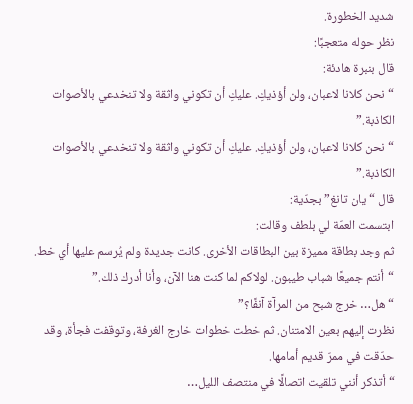شديد الخطورة.
نظر حوله متعجبًا:
قال بنبرة هادئة:
“نحن كلانا لاعبان، ولن أؤذيكِ. عليكِ أن تكوني واثقة ولا تنخدعي بالأصوات الكاذبة.”
“نحن كلانا لاعبان، ولن أؤذيكِ. عليكِ أن تكوني واثقة ولا تنخدعي بالأصوات الكاذبة.”
قال “يان تانغ” بجدّية:
ابتسمت العمّة لي بلطف وقالت:
ثم وجد بطاقة مميزة بين البطاقات الأخرى. كانت جديدة ولم يُرسم عليها أي خط.
“أنتم جميعًا شباب طيبون. لولاكم لما كنت هنا الآن، وأنا أدرك ذلك.”
“هل… خرج شبح من المرآة آنفًا؟”
نظرت إليهم بعين الامتنان. ثم خطت خطوات خارج الغرفة، وتوقفت فجأة، وقد حدّقت في ممرّ قديم أمامها.
“أتذكر أنني تلقيت اتصالًا في منتصف الليل…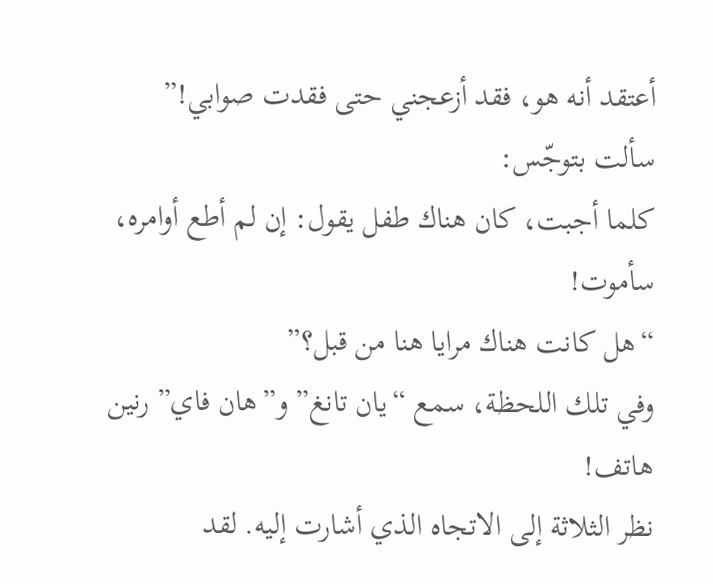أعتقد أنه هو، فقد أزعجني حتى فقدت صوابي!”
سألت بتوجّس:
كلما أجبت، كان هناك طفل يقول: إن لم أطع أوامره، سأموت!
“هل كانت هناك مرايا هنا من قبل؟”
وفي تلك اللحظة، سمع “يان تانغ” و”هان فاي” رنين هاتف!
نظر الثلاثة إلى الاتجاه الذي أشارت إليه. لقد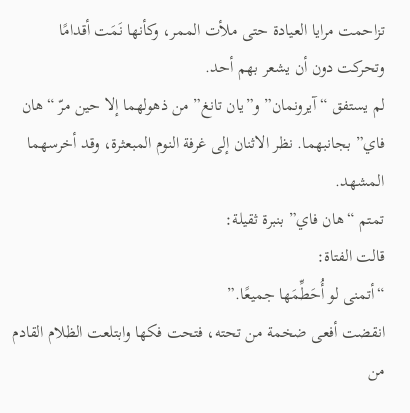تزاحمت مرايا العيادة حتى ملأت الممر، وكأنها نَمَت أقدامًا وتحركت دون أن يشعر بهم أحد.
لم يستفق “آيرونمان” و”يان تانغ” من ذهولهما إلا حين مرّ “هان فاي” بجانبهما. نظر الاثنان إلى غرفة النوم المبعثرة، وقد أخرسهما المشهد.
تمتم “هان فاي” بنبرة ثقيلة:
قالت الفتاة:
“أتمنى لو أُحَطِّمَها جميعًا.”
انقضت أفعى ضخمة من تحته، فتحت فكها وابتلعت الظلام القادم من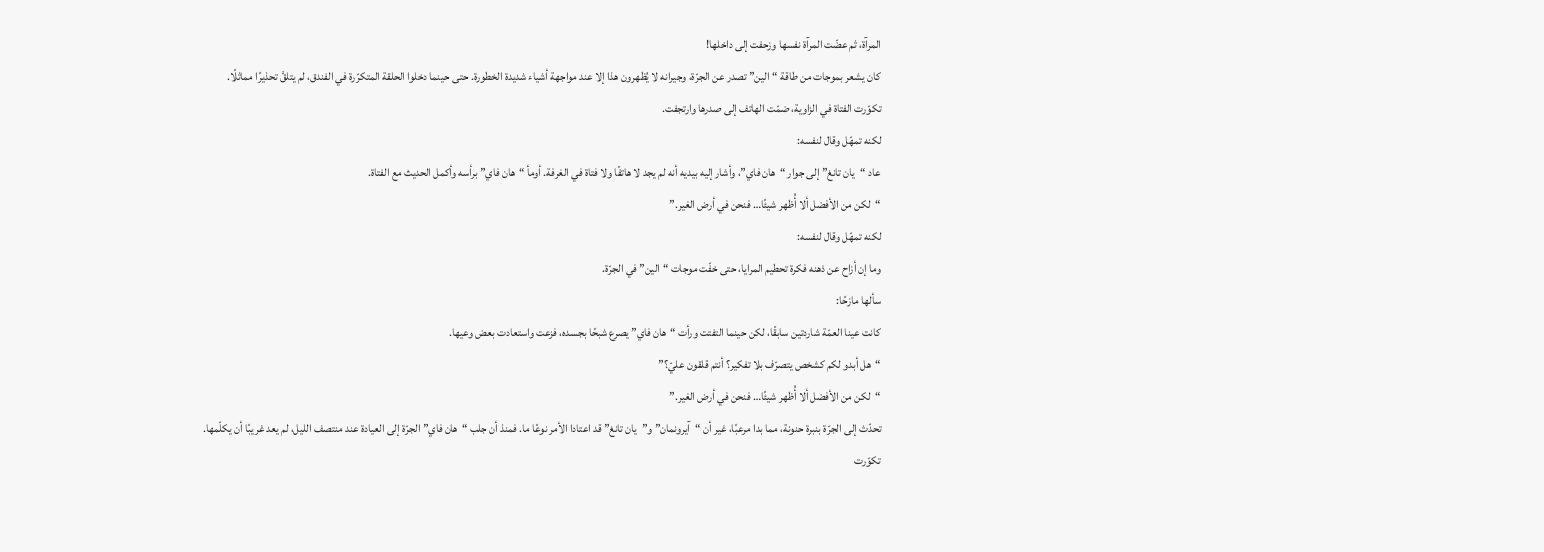المرآة، ثم عضّت المرآة نفسها وزحفت إلى داخلها!
كان يشعر بموجات من طاقة “الين” تصدر عن الجرّة، وجيرانه لا يُظهرون هذا إلا عند مواجهة أشياء شديدة الخطورة. حتى حينما دخلوا الحلقة المتكرّرة في الفندق، لم يتلقَّ تحذيرًا مماثلًا.
تكوّرت الفتاة في الزاوية، ضمّت الهاتف إلى صدرها وارتجفت.
لكنه تمهّل وقال لنفسه:
عاد “يان تانغ” إلى جوار “هان فاي”، وأشار إليه بيديه أنه لم يجد لا هاتفًا ولا فتاة في الغرفة. أومأ “هان فاي” برأسه وأكمل الحديث مع الفتاة.
“لكن من الأفضل ألا أُظهر شيئًا… فنحن في أرض الغير.”
لكنه تمهّل وقال لنفسه:
وما إن أزاح عن ذهنه فكرة تحطيم المرايا، حتى خفّت موجات “الين” في الجرّة.
سألها مازحًا:
كانت عينا العمّة شاردتين سابقًا، لكن حينما التفتت ورأت “هان فاي” يصرع شبحًا بجسده، فزعت واستعادت بعض وعيها.
“هل أبدو لكم كشخص يتصرّف بلا تفكير؟ أنتم قلقون عليّ؟”
“لكن من الأفضل ألا أُظهر شيئًا… فنحن في أرض الغير.”
تحدّث إلى الجرّة بنبرة حنونة، مما بدا مرعبًا، غير أن “آيرونمان” و”يان تانغ” قد اعتادا الأمر نوعًا ما. فمنذ أن جلب “هان فاي” الجرّة إلى العيادة عند منتصف الليل، لم يعد غريبًا أن يكلّمها.
تكوّرت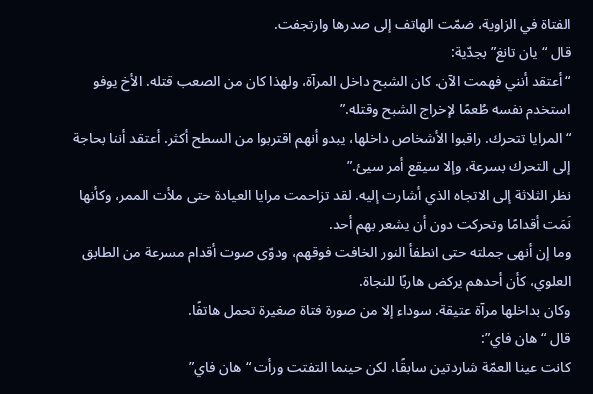الفتاة في الزاوية، ضمّت الهاتف إلى صدرها وارتجفت.
قال “يان تانغ” بجدّية:
“أعتقد أنني فهمت الآن. كان الشبح داخل المرآة، ولهذا كان من الصعب قتله. الأخ يوفو استخدم نفسه طُعمًا لإخراج الشبح وقتله.”
“المرايا تتحرك. راقبوا الأشخاص داخلها، يبدو أنهم اقتربوا من السطح أكثر. أعتقد أننا بحاجة إلى التحرك بسرعة، وإلا سيقع أمر سيئ.”
نظر الثلاثة إلى الاتجاه الذي أشارت إليه. لقد تزاحمت مرايا العيادة حتى ملأت الممر، وكأنها نَمَت أقدامًا وتحركت دون أن يشعر بهم أحد.
وما إن أنهى جملته حتى انطفأ النور الخافت فوقهم، ودوّى صوت أقدام مسرعة من الطابق العلوي، كأن أحدهم يركض هاربًا للنجاة.
وكان بداخلها مرآة عتيقة. سوداء إلا من صورة فتاة صغيرة تحمل هاتفًا.
قال “هان فاي”:
كانت عينا العمّة شاردتين سابقًا، لكن حينما التفتت ورأت “هان فاي”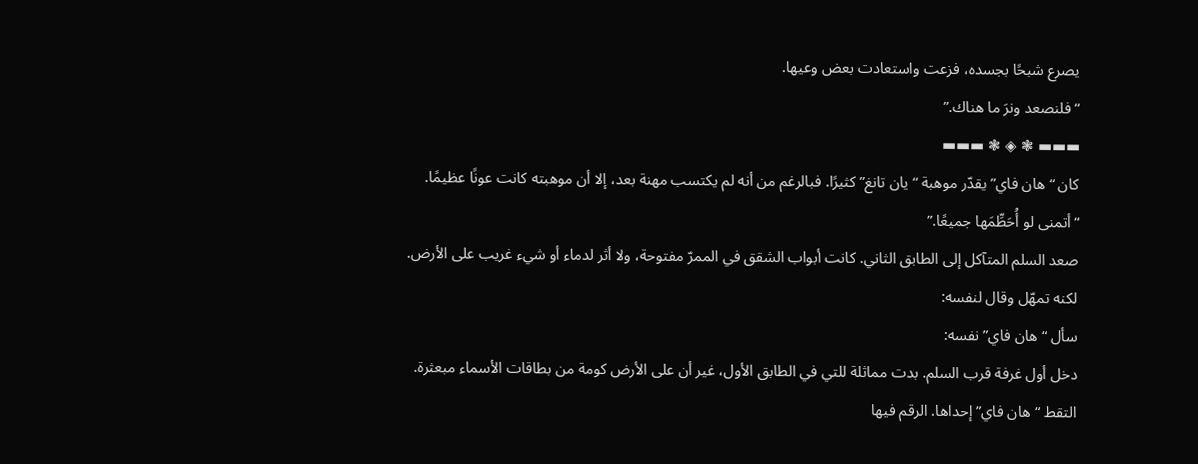يصرع شبحًا بجسده، فزعت واستعادت بعض وعيها.
“فلنصعد ونرَ ما هناك.”
▬▬▬ ❃ ◈ ❃ ▬▬▬
كان “هان فاي” يقدّر موهبة “يان تانغ” كثيرًا. فبالرغم من أنه لم يكتسب مهنة بعد، إلا أن موهبته كانت عونًا عظيمًا.
“أتمنى لو أُحَطِّمَها جميعًا.”
صعد السلم المتآكل إلى الطابق الثاني. كانت أبواب الشقق في الممرّ مفتوحة، ولا أثر لدماء أو شيء غريب على الأرض.
لكنه تمهّل وقال لنفسه:
سأل “هان فاي” نفسه:
دخل أول غرفة قرب السلم. بدت مماثلة للتي في الطابق الأول، غير أن على الأرض كومة من بطاقات الأسماء مبعثرة. التقط “هان فاي” إحداها. الرقم فيها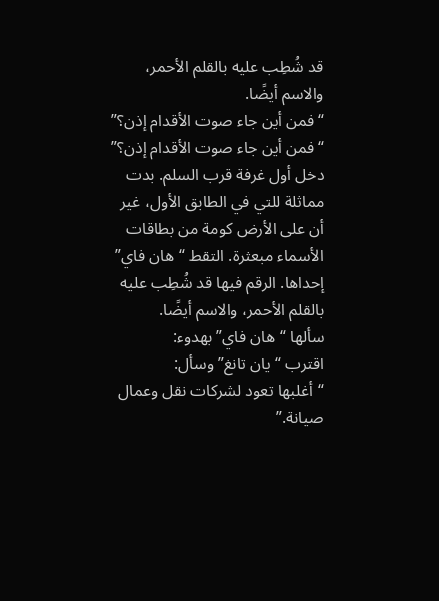قد شُطِب عليه بالقلم الأحمر، والاسم أيضًا.
“فمن أين جاء صوت الأقدام إذن؟”
“فمن أين جاء صوت الأقدام إذن؟”
دخل أول غرفة قرب السلم. بدت مماثلة للتي في الطابق الأول، غير أن على الأرض كومة من بطاقات الأسماء مبعثرة. التقط “هان فاي” إحداها. الرقم فيها قد شُطِب عليه بالقلم الأحمر، والاسم أيضًا.
سألها “هان فاي” بهدوء:
اقترب “يان تانغ” وسأل:
“أغلبها تعود لشركات نقل وعمال صيانة.”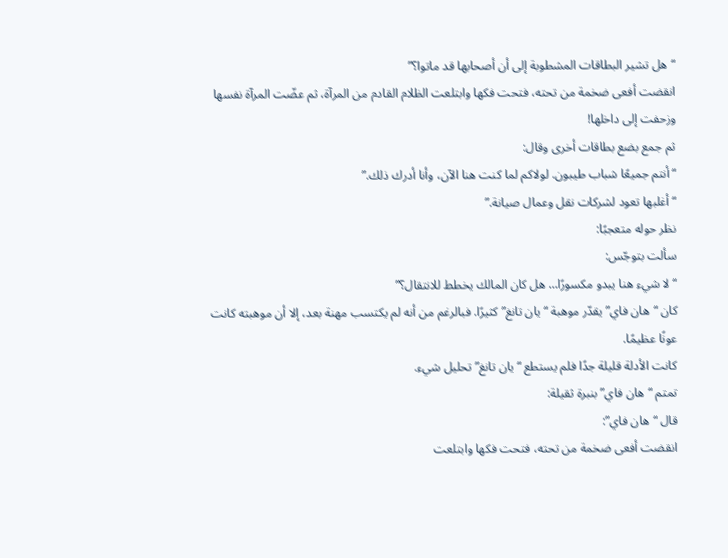“هل تشير البطاقات المشطوبة إلى أن أصحابها قد ماتوا؟”
انقضت أفعى ضخمة من تحته، فتحت فكها وابتلعت الظلام القادم من المرآة، ثم عضّت المرآة نفسها وزحفت إلى داخلها!
ثم جمع بضع بطاقات أخرى وقال:
“أنتم جميعًا شباب طيبون. لولاكم لما كنت هنا الآن، وأنا أدرك ذلك.”
“أغلبها تعود لشركات نقل وعمال صيانة.”
نظر حوله متعجبًا:
سألت بتوجّس:
“لا شيء هنا يبدو مكسورًا… هل كان المالك يخطط للانتقال؟”
كان “هان فاي” يقدّر موهبة “يان تانغ” كثيرًا. فبالرغم من أنه لم يكتسب مهنة بعد، إلا أن موهبته كانت عونًا عظيمًا.
كانت الأدلة قليلة جدًا فلم يستطع “يان تانغ” تحليل شيء.
تمتم “هان فاي” بنبرة ثقيلة:
قال “هان فاي”:
انقضت أفعى ضخمة من تحته، فتحت فكها وابتلعت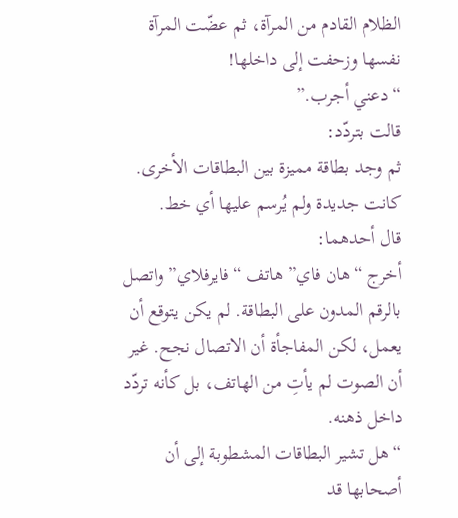الظلام القادم من المرآة، ثم عضّت المرآة نفسها وزحفت إلى داخلها!
“دعني أجرب.”
قالت بتردّد:
ثم وجد بطاقة مميزة بين البطاقات الأخرى. كانت جديدة ولم يُرسم عليها أي خط.
قال أحدهما:
أخرج “هان فاي” هاتف “فايرفلاي” واتصل بالرقم المدون على البطاقة. لم يكن يتوقع أن يعمل، لكن المفاجأة أن الاتصال نجح. غير أن الصوت لم يأتِ من الهاتف، بل كأنه تردّد داخل ذهنه.
“هل تشير البطاقات المشطوبة إلى أن أصحابها قد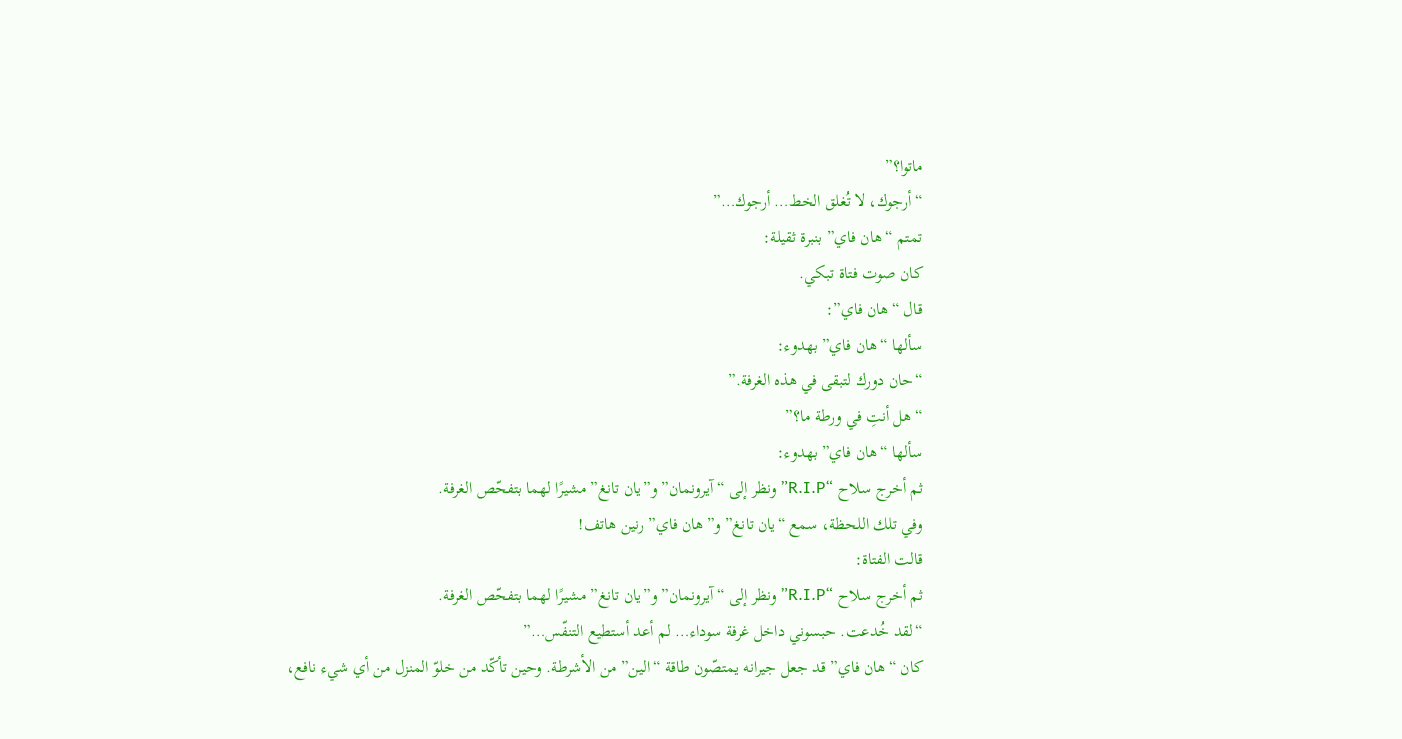ماتوا؟”
“أرجوك، لا تُغلق الخط… أرجوك…”
تمتم “هان فاي” بنبرة ثقيلة:
كان صوت فتاة تبكي.
قال “هان فاي”:
سألها “هان فاي” بهدوء:
“حان دورك لتبقى في هذه الغرفة.”
“هل أنتِ في ورطة ما؟”
سألها “هان فاي” بهدوء:
ثم أخرج سلاح “R.I.P” ونظر إلى “آيرونمان” و”يان تانغ” مشيرًا لهما بتفحّص الغرفة.
وفي تلك اللحظة، سمع “يان تانغ” و”هان فاي” رنين هاتف!
قالت الفتاة:
ثم أخرج سلاح “R.I.P” ونظر إلى “آيرونمان” و”يان تانغ” مشيرًا لهما بتفحّص الغرفة.
“لقد خُدعت. حبسوني داخل غرفة سوداء… لم أعد أستطيع التنفّس…”
كان “هان فاي” قد جعل جيرانه يمتصّون طاقة “الين” من الأشرطة. وحين تأكّد من خلوّ المنزل من أي شيء نافع،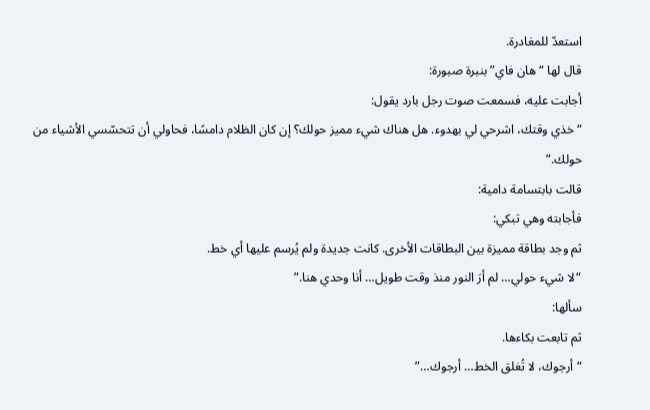استعدّ للمغادرة.
قال لها “هان فاي” بنبرة صبورة:
أجابت عليه، فسمعت صوت رجل بارد يقول:
“خذي وقتك، اشرحي لي بهدوء. هل هناك شيء مميز حولك؟ إن كان الظلام دامسًا، فحاولي أن تتحسّسي الأشياء من حولك.”
قالت بابتسامة دامية:
فأجابته وهي تبكي:
ثم وجد بطاقة مميزة بين البطاقات الأخرى. كانت جديدة ولم يُرسم عليها أي خط.
“لا شيء حولي… لم أرَ النور منذ وقت طويل… أنا وحدي هنا.”
سألها:
ثم تابعت بكاءها.
“أرجوك، لا تُغلق الخط… أرجوك…”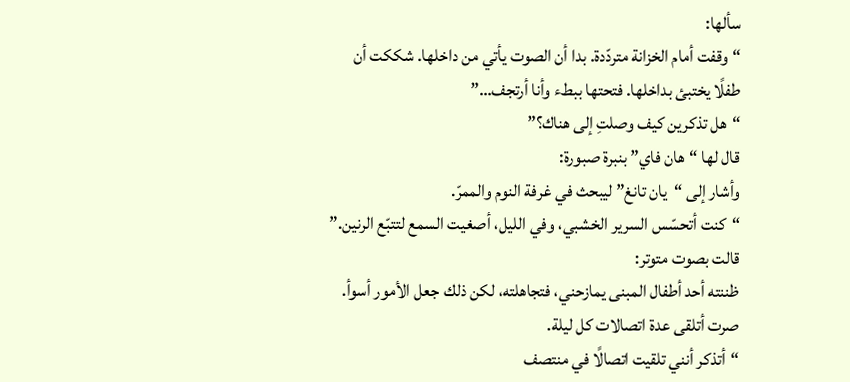سألها:
“وقفت أمام الخزانة متردّدة. بدا أن الصوت يأتي من داخلها. شككت أن طفلًا يختبئ بداخلها. فتحتها ببطء وأنا أرتجف…”
“هل تذكرين كيف وصلتِ إلى هناك؟”
قال لها “هان فاي” بنبرة صبورة:
وأشار إلى “يان تانغ” ليبحث في غرفة النوم والممرّ.
“كنت أتحسّس السرير الخشبي، وفي الليل، أصغيت السمع لتتبّع الرنين.”
قالت بصوت متوتر:
ظننته أحد أطفال المبنى يمازحني، فتجاهلته، لكن ذلك جعل الأمور أسوأ. صرت أتلقى عدة اتصالات كل ليلة.
“أتذكر أنني تلقيت اتصالًا في منتصف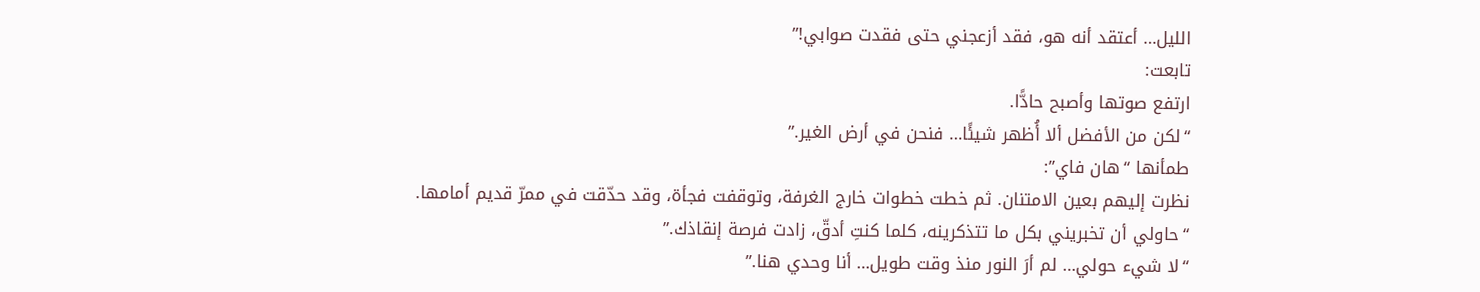الليل… أعتقد أنه هو، فقد أزعجني حتى فقدت صوابي!”
تابعت:
ارتفع صوتها وأصبح حادًّا.
“لكن من الأفضل ألا أُظهر شيئًا… فنحن في أرض الغير.”
طمأنها “هان فاي”:
نظرت إليهم بعين الامتنان. ثم خطت خطوات خارج الغرفة، وتوقفت فجأة، وقد حدّقت في ممرّ قديم أمامها.
“حاولي أن تخبريني بكل ما تتذكرينه، كلما كنتِ أدقّ، زادت فرصة إنقاذك.”
“لا شيء حولي… لم أرَ النور منذ وقت طويل… أنا وحدي هنا.”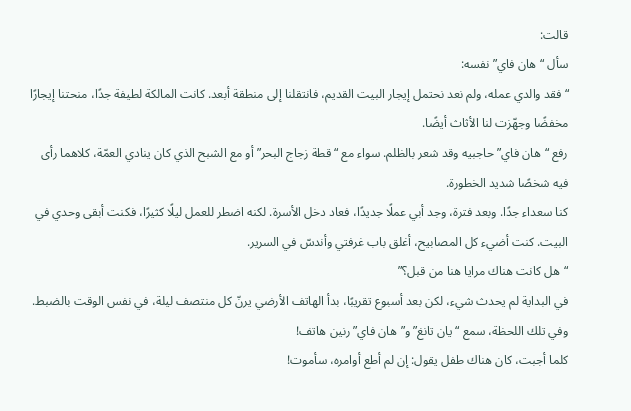قالت:
سأل “هان فاي” نفسه:
“فقد والدي عمله، ولم نعد نحتمل إيجار البيت القديم، فانتقلنا إلى منطقة أبعد. كانت المالكة لطيفة جدًا، منحتنا إيجارًا مخفضًا وجهّزت لنا الأثاث أيضًا.
رفع “هان فاي” حاجبيه وقد شعر بالظلم. سواء مع “قطة زجاج البحر” أو مع الشبح الذي كان ينادي العمّة، كلاهما رأى فيه شخصًا شديد الخطورة.
كنا سعداء جدًا. وبعد فترة، وجد أبي عملًا جديدًا، فعاد دخل الأسرة. لكنه اضطر للعمل ليلًا كثيرًا، فكنت أبقى وحدي في البيت. كنت أضيء كل المصابيح، أغلق باب غرفتي وأندسّ في السرير.
“هل كانت هناك مرايا هنا من قبل؟”
في البداية لم يحدث شيء، لكن بعد أسبوع تقريبًا، بدأ الهاتف الأرضي يرنّ كل منتصف ليلة، في نفس الوقت بالضبط.
وفي تلك اللحظة، سمع “يان تانغ” و”هان فاي” رنين هاتف!
كلما أجبت، كان هناك طفل يقول: إن لم أطع أوامره، سأموت!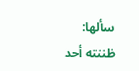سألها:
ظننته أحد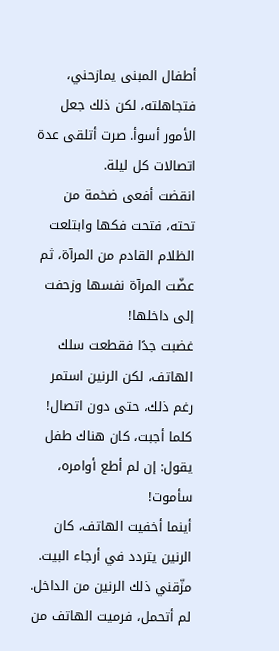أطفال المبنى يمازحني، فتجاهلته، لكن ذلك جعل الأمور أسوأ. صرت أتلقى عدة اتصالات كل ليلة.
انقضت أفعى ضخمة من تحته، فتحت فكها وابتلعت الظلام القادم من المرآة، ثم عضّت المرآة نفسها وزحفت إلى داخلها!
غضبت جدًا فقطعت سلك الهاتف، لكن الرنين استمر رغم ذلك، حتى دون اتصال!
كلما أجبت، كان هناك طفل يقول: إن لم أطع أوامره، سأموت!
أينما أخفيت الهاتف، كان الرنين يتردد في أرجاء البيت. مزّقني ذلك الرنين من الداخل.
لم أتحمل، فرميت الهاتف من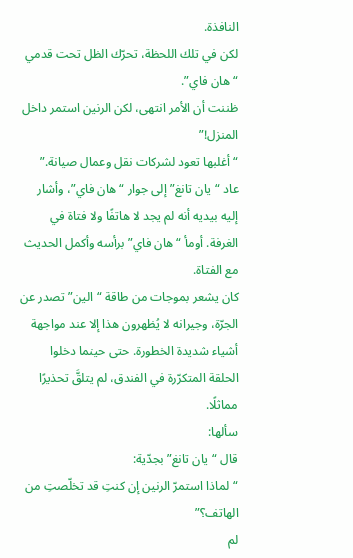النافذة.
لكن في تلك اللحظة، تحرّك الظل تحت قدمي “هان فاي”.
ظننت أن الأمر انتهى، لكن الرنين استمر داخل المنزل!”
“أغلبها تعود لشركات نقل وعمال صيانة.”
عاد “يان تانغ” إلى جوار “هان فاي”، وأشار إليه بيديه أنه لم يجد لا هاتفًا ولا فتاة في الغرفة. أومأ “هان فاي” برأسه وأكمل الحديث مع الفتاة.
كان يشعر بموجات من طاقة “الين” تصدر عن الجرّة، وجيرانه لا يُظهرون هذا إلا عند مواجهة أشياء شديدة الخطورة. حتى حينما دخلوا الحلقة المتكرّرة في الفندق، لم يتلقَّ تحذيرًا مماثلًا.
سألها:
قال “يان تانغ” بجدّية:
“لماذا استمرّ الرنين إن كنتِ قد تخلّصتِ من الهاتف؟”
لم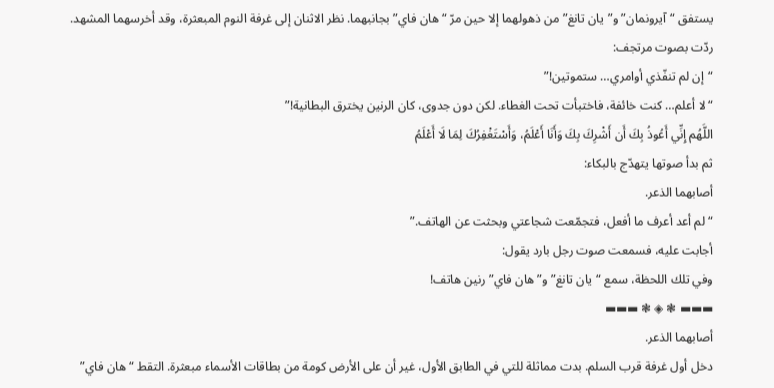يستفق “آيرونمان” و”يان تانغ” من ذهولهما إلا حين مرّ “هان فاي” بجانبهما. نظر الاثنان إلى غرفة النوم المبعثرة، وقد أخرسهما المشهد.
ردّت بصوت مرتجف:
“إن لم تنفّذي أوامري… ستموتين!”
“لا أعلم… كنت خائفة، فاختبأت تحت الغطاء. لكن دون جدوى، كان الرنين يخترق البطانية!”
اللَّهُم إِنِّي أَعُوذُ بِكَ أَن أَشْرِكَ بِكَ وَأَنَا أَعْلَمُ، وَأَسْتَغْفِرُكَ لِمَا لَا أَعْلَمُ
ثم بدأ صوتها يتهدّج بالبكاء:
أصابهما الذعر.
“لم أعد أعرف ما أفعل، فتجمّعت شجاعتي وبحثت عن الهاتف.”
أجابت عليه، فسمعت صوت رجل بارد يقول:
وفي تلك اللحظة، سمع “يان تانغ” و”هان فاي” رنين هاتف!
▬▬▬ ❃ ◈ ❃ ▬▬▬
أصابهما الذعر.
دخل أول غرفة قرب السلم. بدت مماثلة للتي في الطابق الأول، غير أن على الأرض كومة من بطاقات الأسماء مبعثرة. التقط “هان فاي”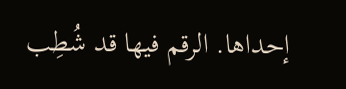إحداها. الرقم فيها قد شُطِب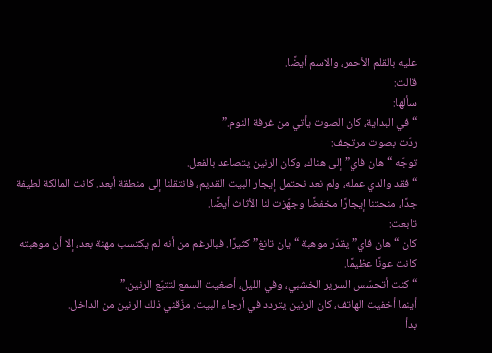عليه بالقلم الأحمر، والاسم أيضًا.
قالت:
سألها:
“في البداية، كان الصوت يأتي من غرفة النوم.”
ردّت بصوت مرتجف:
توجّه “هان فاي” إلى هناك، وكان الرنين يتصاعد بالفعل.
“فقد والدي عمله، ولم نعد نحتمل إيجار البيت القديم، فانتقلنا إلى منطقة أبعد. كانت المالكة لطيفة جدًا، منحتنا إيجارًا مخفضًا وجهّزت لنا الأثاث أيضًا.
تابعت:
كان “هان فاي” يقدّر موهبة “يان تانغ” كثيرًا. فبالرغم من أنه لم يكتسب مهنة بعد، إلا أن موهبته كانت عونًا عظيمًا.
“كنت أتحسّس السرير الخشبي، وفي الليل، أصغيت السمع لتتبّع الرنين.”
أينما أخفيت الهاتف، كان الرنين يتردد في أرجاء البيت. مزّقني ذلك الرنين من الداخل.
بدأ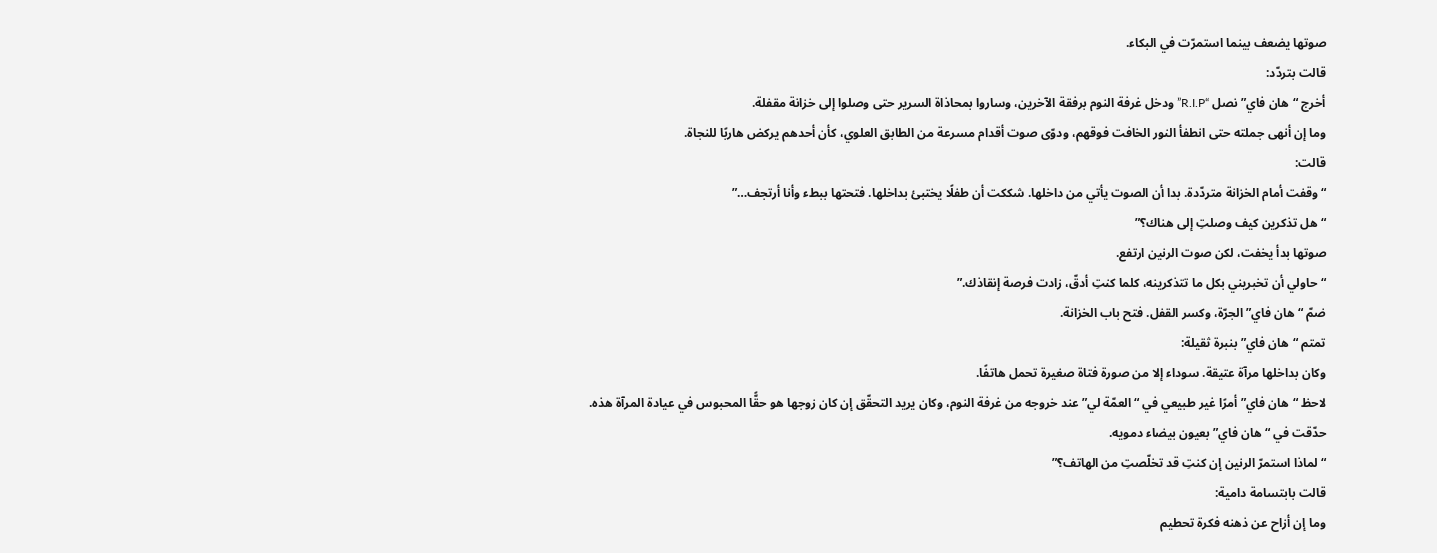صوتها يضعف بينما استمرّت في البكاء.
قالت بتردّد:
أخرج “هان فاي” نصل “R.I.P” ودخل غرفة النوم برفقة الآخرين، وساروا بمحاذاة السرير حتى وصلوا إلى خزانة مقفلة.
وما إن أنهى جملته حتى انطفأ النور الخافت فوقهم، ودوّى صوت أقدام مسرعة من الطابق العلوي، كأن أحدهم يركض هاربًا للنجاة.
قالت:
“وقفت أمام الخزانة متردّدة. بدا أن الصوت يأتي من داخلها. شككت أن طفلًا يختبئ بداخلها. فتحتها ببطء وأنا أرتجف…”
“هل تذكرين كيف وصلتِ إلى هناك؟”
صوتها بدأ يخفت، لكن صوت الرنين ارتفع.
“حاولي أن تخبريني بكل ما تتذكرينه، كلما كنتِ أدقّ، زادت فرصة إنقاذك.”
ضمّ “هان فاي” الجرّة، وكسر القفل. فتح باب الخزانة.
تمتم “هان فاي” بنبرة ثقيلة:
وكان بداخلها مرآة عتيقة. سوداء إلا من صورة فتاة صغيرة تحمل هاتفًا.
لاحظ “هان فاي” أمرًا غير طبيعي في “العمّة لي” عند خروجه من غرفة النوم، وكان يريد التحقّق إن كان زوجها هو حقًّا المحبوس في عيادة المرآة هذه.
حدّقت في “هان فاي” بعيون بيضاء دمويه.
“لماذا استمرّ الرنين إن كنتِ قد تخلّصتِ من الهاتف؟”
قالت بابتسامة دامية:
وما إن أزاح عن ذهنه فكرة تحطيم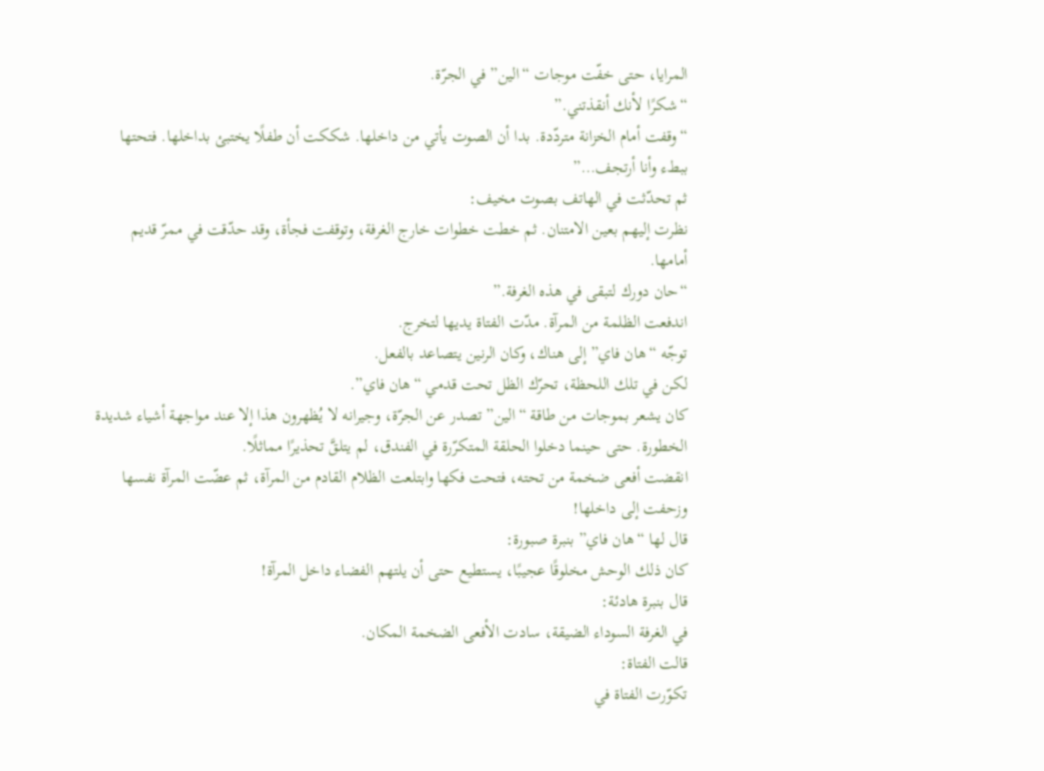المرايا، حتى خفّت موجات “الين” في الجرّة.
“شكرًا لأنك أنقذتني.”
“وقفت أمام الخزانة متردّدة. بدا أن الصوت يأتي من داخلها. شككت أن طفلًا يختبئ بداخلها. فتحتها ببطء وأنا أرتجف…”
ثم تحدّثت في الهاتف بصوت مخيف:
نظرت إليهم بعين الامتنان. ثم خطت خطوات خارج الغرفة، وتوقفت فجأة، وقد حدّقت في ممرّ قديم أمامها.
“حان دورك لتبقى في هذه الغرفة.”
اندفعت الظلمة من المرآة. مدّت الفتاة يديها لتخرج.
توجّه “هان فاي” إلى هناك، وكان الرنين يتصاعد بالفعل.
لكن في تلك اللحظة، تحرّك الظل تحت قدمي “هان فاي”.
كان يشعر بموجات من طاقة “الين” تصدر عن الجرّة، وجيرانه لا يُظهرون هذا إلا عند مواجهة أشياء شديدة الخطورة. حتى حينما دخلوا الحلقة المتكرّرة في الفندق، لم يتلقَّ تحذيرًا مماثلًا.
انقضت أفعى ضخمة من تحته، فتحت فكها وابتلعت الظلام القادم من المرآة، ثم عضّت المرآة نفسها وزحفت إلى داخلها!
قال لها “هان فاي” بنبرة صبورة:
كان ذلك الوحش مخلوقًا عجيبًا، يستطيع حتى أن يلتهم الفضاء داخل المرآة!
قال بنبرة هادئة:
في الغرفة السوداء الضيقة، سادت الأفعى الضخمة المكان.
قالت الفتاة:
تكوّرت الفتاة في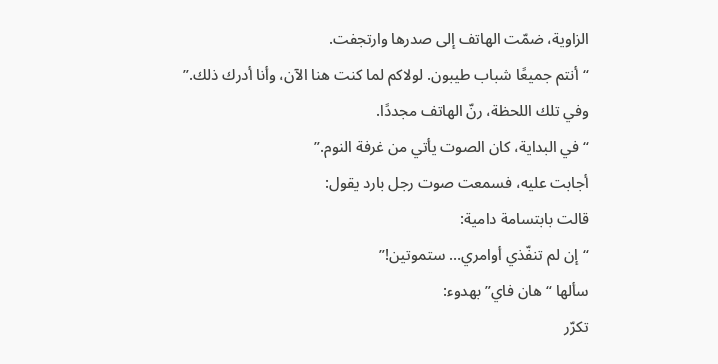الزاوية، ضمّت الهاتف إلى صدرها وارتجفت.
“أنتم جميعًا شباب طيبون. لولاكم لما كنت هنا الآن، وأنا أدرك ذلك.”
وفي تلك اللحظة، رنّ الهاتف مجددًا.
“في البداية، كان الصوت يأتي من غرفة النوم.”
أجابت عليه، فسمعت صوت رجل بارد يقول:
قالت بابتسامة دامية:
“إن لم تنفّذي أوامري… ستموتين!”
سألها “هان فاي” بهدوء:
تكرّر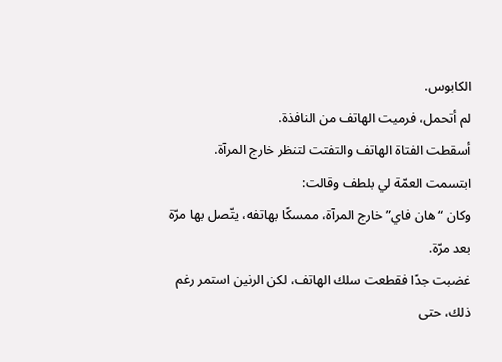الكابوس.
لم أتحمل، فرميت الهاتف من النافذة.
أسقطت الفتاة الهاتف والتفتت لتنظر خارج المرآة.
ابتسمت العمّة لي بلطف وقالت:
وكان “هان فاي” خارج المرآة، ممسكًا بهاتفه، يتّصل بها مرّة بعد مرّة.
غضبت جدًا فقطعت سلك الهاتف، لكن الرنين استمر رغم ذلك، حتى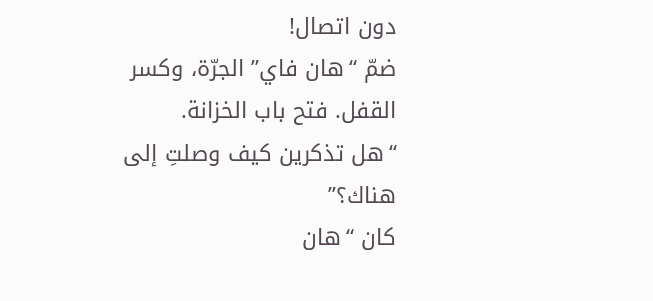دون اتصال!
ضمّ “هان فاي” الجرّة، وكسر القفل. فتح باب الخزانة.
“هل تذكرين كيف وصلتِ إلى هناك؟”
كان “هان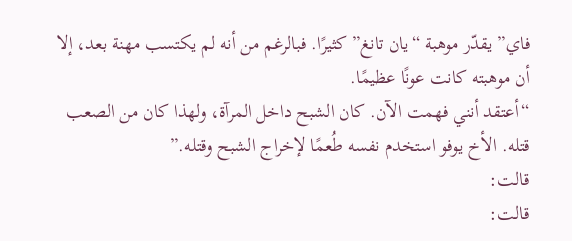فاي” يقدّر موهبة “يان تانغ” كثيرًا. فبالرغم من أنه لم يكتسب مهنة بعد، إلا أن موهبته كانت عونًا عظيمًا.
“أعتقد أنني فهمت الآن. كان الشبح داخل المرآة، ولهذا كان من الصعب قتله. الأخ يوفو استخدم نفسه طُعمًا لإخراج الشبح وقتله.”
قالت:
قالت: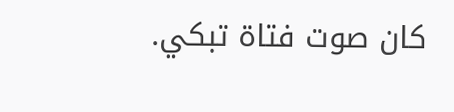كان صوت فتاة تبكي.